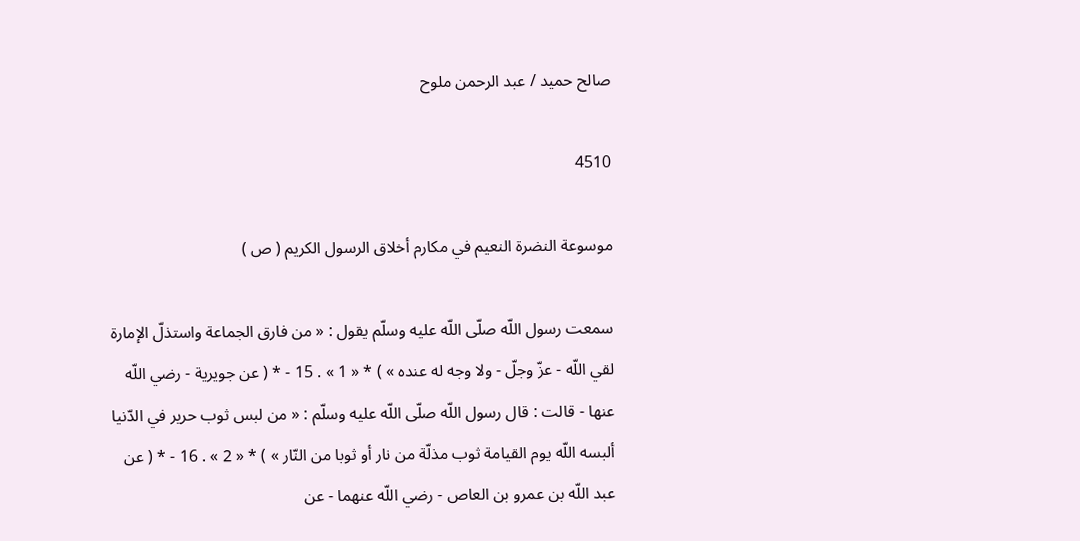صالح حميد / عبد الرحمن ملوح

4510

موسوعة النضرة النعيم في مكارم أخلاق الرسول الكريم ( ص )

سمعت رسول اللّه صلّى اللّه عليه وسلّم يقول : « من فارق الجماعة واستذلّ الإمارة لقي اللّه - عزّ وجلّ - ولا وجه له عنده » ) * « 1 » . 15 - * ( عن جويرية - رضي اللّه عنها - قالت : قال رسول اللّه صلّى اللّه عليه وسلّم : « من لبس ثوب حرير في الدّنيا ألبسه اللّه يوم القيامة ثوب مذلّة من نار أو ثوبا من النّار » ) * « 2 » . 16 - * ( عن عبد اللّه بن عمرو بن العاص - رضي اللّه عنهما - عن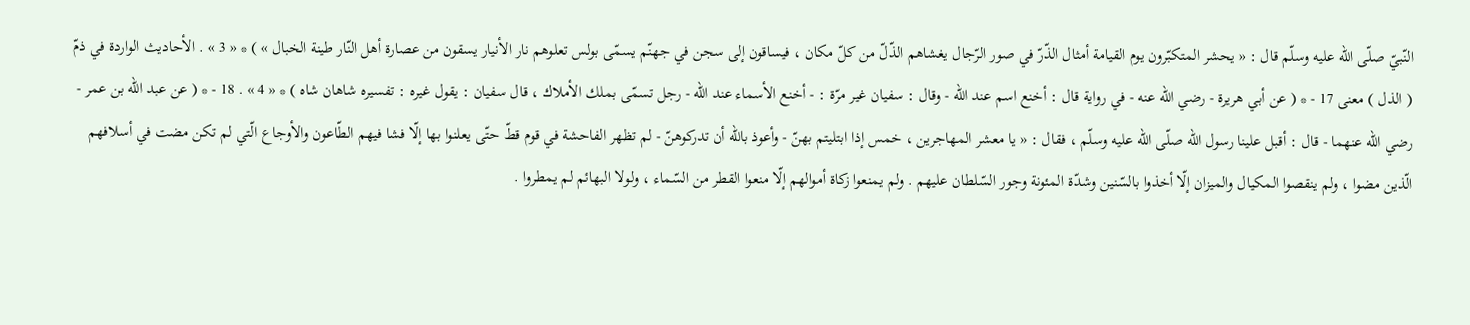النّبيّ صلّى اللّه عليه وسلّم قال : « يحشر المتكبّرون يوم القيامة أمثال الذّرّ في صور الرّجال يغشاهم الذّلّ من كلّ مكان ، فيساقون إلى سجن في جهنّم يسمّى بولس تعلوهم نار الأنيار يسقون من عصارة أهل النّار طينة الخبال » ) * « 3 » . الأحاديث الواردة في ذمّ ( الذل ) معنى 17 - * ( عن أبي هريرة - رضي اللّه عنه - في رواية قال : أخنع اسم عند اللّه - وقال : سفيان غير مرّة : - أخنع الأسماء عند اللّه - رجل تسمّى بملك الأملاك ، قال سفيان : يقول غيره : تفسيره شاهان شاه ) * « 4 » . 18 - * ( عن عبد اللّه بن عمر - رضي اللّه عنهما - قال : أقبل علينا رسول اللّه صلّى اللّه عليه وسلّم ، فقال : « يا معشر المهاجرين ، خمس إذا ابتليتم بهنّ - وأعوذ باللّه أن تدركوهنّ - لم تظهر الفاحشة في قوم قطّ حتّى يعلنوا بها إلّا فشا فيهم الطّاعون والأوجاع الّتي لم تكن مضت في أسلافهم الّذين مضوا ، ولم ينقصوا المكيال والميزان إلّا أخذوا بالسّنين وشدّة المئونة وجور السّلطان عليهم . ولم يمنعوا زكاة أموالهم إلّا منعوا القطر من السّماء ، ولولا البهائم لم يمطروا .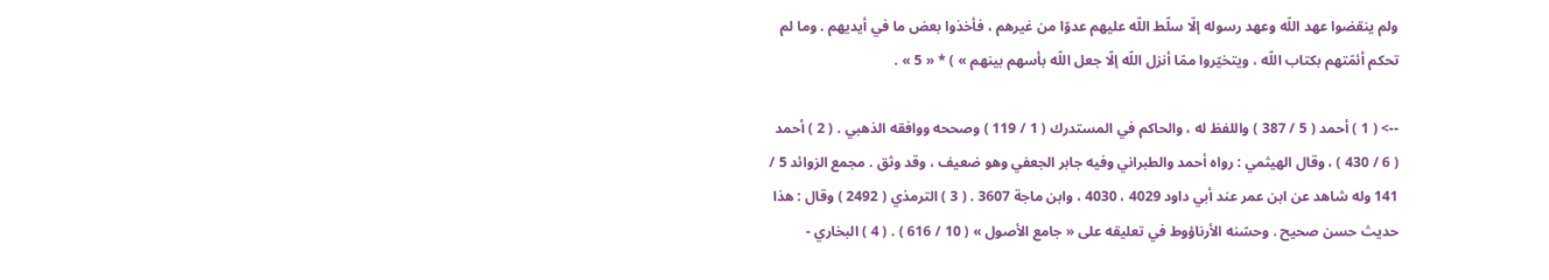ولم ينقضوا عهد اللّه وعهد رسوله إلّا سلّط اللّه عليهم عدوّا من غيرهم ، فأخذوا بعض ما في أيديهم . وما لم تحكم أئمّتهم بكتاب اللّه ، ويتخيّروا ممّا أنزل اللّه إلّا جعل اللّه بأسهم بينهم » ) * « 5 » .

--> ( 1 ) أحمد ( 5 / 387 ) واللفظ له ، والحاكم في المستدرك ( 1 / 119 ) وصححه ووافقه الذهبي . ( 2 ) أحمد ( 6 / 430 ) ، وقال الهيثمي : رواه أحمد والطبراني وفيه جابر الجعفي وهو ضعيف ، وقد وثق . مجمع الزوائد 5 / 141 وله شاهد عن ابن عمر عند أبي داود 4029 ، 4030 ، وابن ماجة 3607 . ( 3 ) الترمذي ( 2492 ) وقال : هذا حديث حسن صحيح . وحسّنه الأرناؤوط في تعليقه على « جامع الأصول » ( 10 / 616 ) . ( 4 ) البخاري -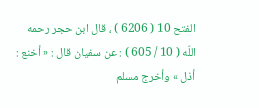الفتح 10 ( 6206 ) ، قال ابن حجر رحمه اللّه ( 10 / 605 ) : عن سفيان قال : « أخنع : أذل » وأخرج مسلم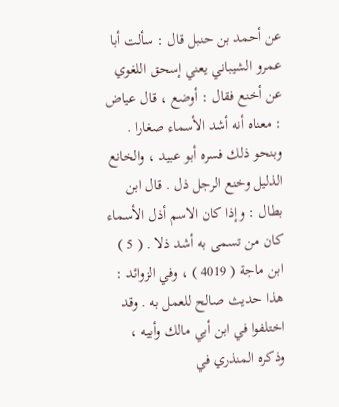عن أحمد بن حنبل قال : سألت أبا عمرو الشيباني يعني إسحق اللغوي عن أخنع فقال : أوضع ، قال عياض : معناه أنه أشد الأسماء صغارا . وبنحو ذلك فسره أبو عبيد ، والخانع الذليل وخنع الرجل ذل . قال ابن بطال : وإذا كان الاسم أذل الأسماء كان من تسمى به أشد ذلا . ( 5 ) ابن ماجة ( 4019 ) ، وفي الزوائد : هذا حديث صالح للعمل به . وقد اختلفوا في ابن أبي مالك وأبيه ، وذكره المنذري في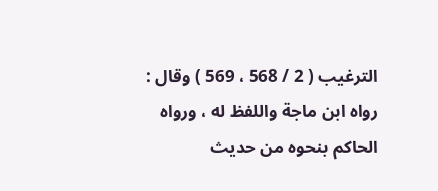الترغيب ( 2 / 568 ، 569 ) وقال : رواه ابن ماجة واللفظ له ، ورواه الحاكم بنحوه من حديث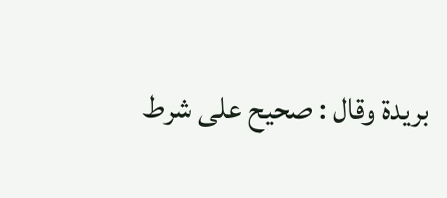بريدة وقال : صحيح على شرط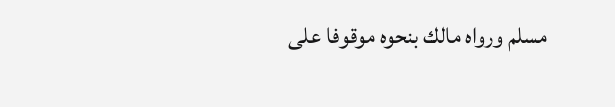مسلم ورواه مالك بنحوه موقوفا على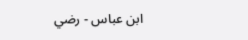ابن عباس - رضي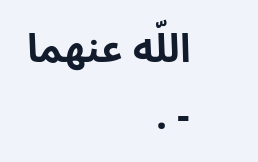اللّه عنهما - .